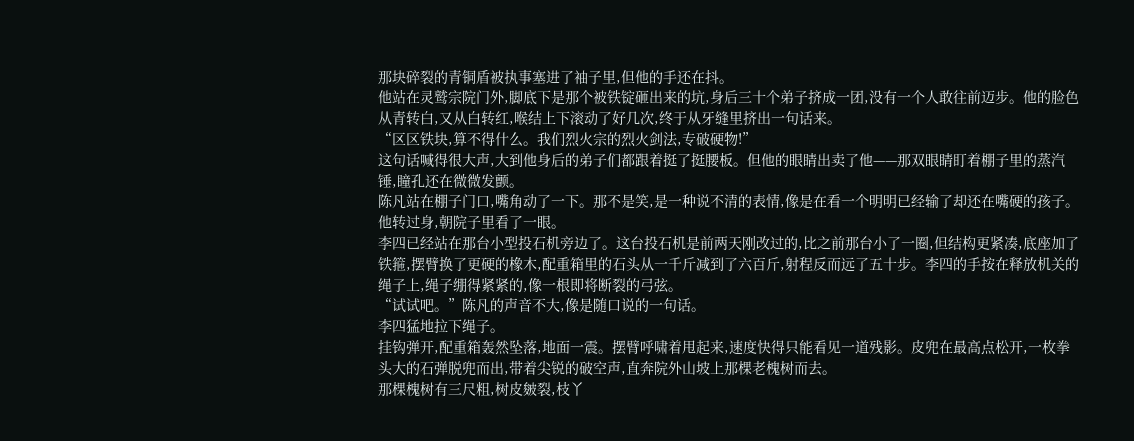那块碎裂的青铜盾被执事塞进了袖子里,但他的手还在抖。
他站在灵鹫宗院门外,脚底下是那个被铁锭砸出来的坑,身后三十个弟子挤成一团,没有一个人敢往前迈步。他的脸色从青转白,又从白转红,喉结上下滚动了好几次,终于从牙缝里挤出一句话来。
“区区铁块,算不得什么。我们烈火宗的烈火剑法,专破硬物!”
这句话喊得很大声,大到他身后的弟子们都跟着挺了挺腰板。但他的眼睛出卖了他——那双眼睛盯着棚子里的蒸汽锤,瞳孔还在微微发颤。
陈凡站在棚子门口,嘴角动了一下。那不是笑,是一种说不清的表情,像是在看一个明明已经输了却还在嘴硬的孩子。他转过身,朝院子里看了一眼。
李四已经站在那台小型投石机旁边了。这台投石机是前两天刚改过的,比之前那台小了一圈,但结构更紧凑,底座加了铁箍,摆臂换了更硬的橡木,配重箱里的石头从一千斤减到了六百斤,射程反而远了五十步。李四的手按在释放机关的绳子上,绳子绷得紧紧的,像一根即将断裂的弓弦。
“试试吧。”陈凡的声音不大,像是随口说的一句话。
李四猛地拉下绳子。
挂钩弹开,配重箱轰然坠落,地面一震。摆臂呼啸着甩起来,速度快得只能看见一道残影。皮兜在最高点松开,一枚拳头大的石弹脱兜而出,带着尖锐的破空声,直奔院外山坡上那棵老槐树而去。
那棵槐树有三尺粗,树皮皴裂,枝丫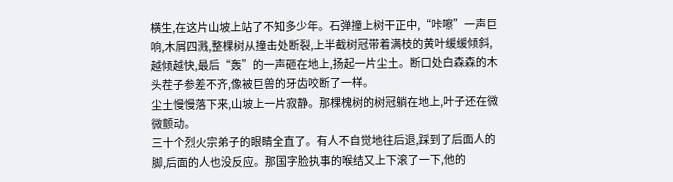横生,在这片山坡上站了不知多少年。石弹撞上树干正中,“咔嚓”一声巨响,木屑四溅,整棵树从撞击处断裂,上半截树冠带着满枝的黄叶缓缓倾斜,越倾越快,最后“轰”的一声砸在地上,扬起一片尘土。断口处白森森的木头茬子参差不齐,像被巨兽的牙齿咬断了一样。
尘土慢慢落下来,山坡上一片寂静。那棵槐树的树冠躺在地上,叶子还在微微颤动。
三十个烈火宗弟子的眼睛全直了。有人不自觉地往后退,踩到了后面人的脚,后面的人也没反应。那国字脸执事的喉结又上下滚了一下,他的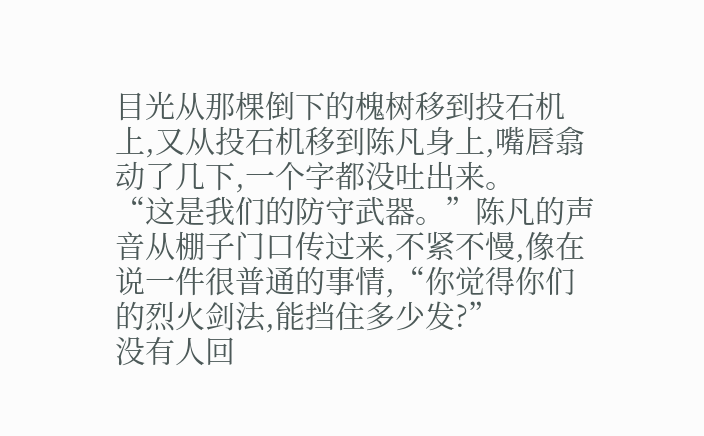目光从那棵倒下的槐树移到投石机上,又从投石机移到陈凡身上,嘴唇翕动了几下,一个字都没吐出来。
“这是我们的防守武器。”陈凡的声音从棚子门口传过来,不紧不慢,像在说一件很普通的事情,“你觉得你们的烈火剑法,能挡住多少发?”
没有人回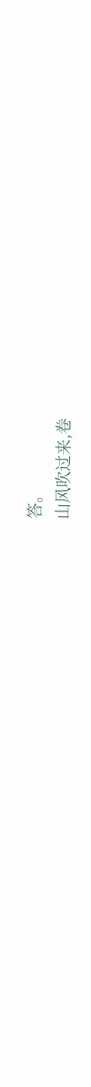答。
山风吹过来,卷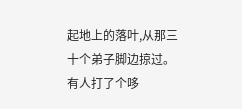起地上的落叶,从那三十个弟子脚边掠过。有人打了个哆